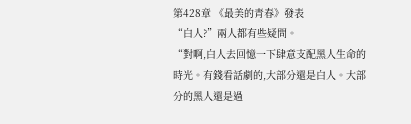第428章 《最美的青春》發表
“白人?”兩人都有些疑問。
“對啊,白人去回憶一下肆意支配黑人生命的時光。有錢看話劇的,大部分還是白人。大部分的黑人還是過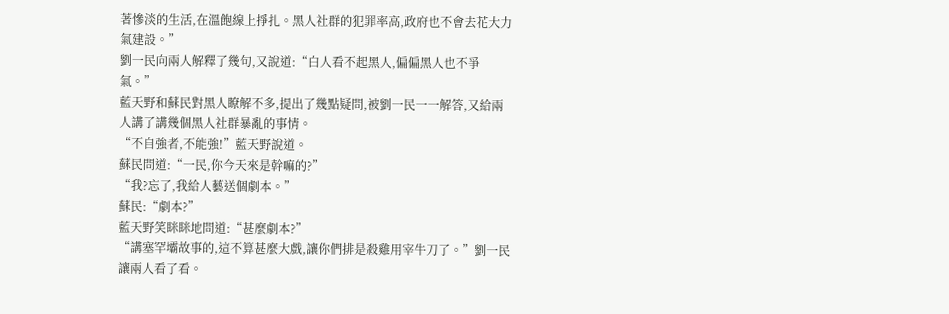著慘淡的生活,在溫飽線上掙扎。黑人社群的犯罪率高,政府也不會去花大力氣建設。”
劉一民向兩人解釋了幾句,又說道:“白人看不起黑人,偏偏黑人也不爭氣。”
藍天野和蘇民對黑人瞭解不多,提出了幾點疑問,被劉一民一一解答,又給兩人講了講幾個黑人社群暴亂的事情。
“不自強者,不能強!”藍天野說道。
蘇民問道:“一民,你今天來是幹嘛的?”
“我?忘了,我給人藝送個劇本。”
蘇民:“劇本?”
藍天野笑眯眯地問道:“甚麼劇本?”
“講塞罕壩故事的,這不算甚麼大戲,讓你們排是殺雞用宰牛刀了。”劉一民讓兩人看了看。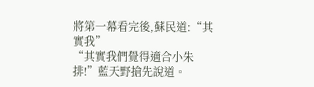將第一幕看完後,蘇民道:“其實我”
“其實我們覺得適合小朱排!”藍天野搶先說道。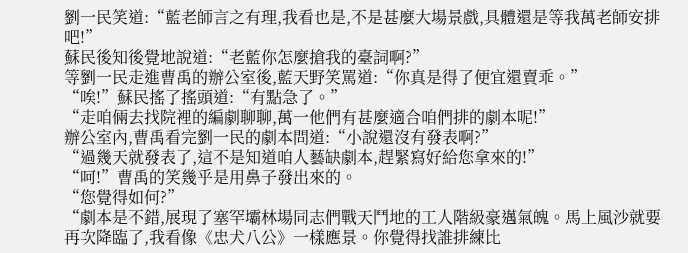劉一民笑道:“藍老師言之有理,我看也是,不是甚麼大場景戲,具體還是等我萬老師安排吧!”
蘇民後知後覺地說道:“老藍你怎麼搶我的臺詞啊?”
等劉一民走進曹禹的辦公室後,藍天野笑罵道:“你真是得了便宜還賣乖。”
“唉!”蘇民搖了搖頭道:“有點急了。”
“走咱倆去找院裡的編劇聊聊,萬一他們有甚麼適合咱們排的劇本呢!”
辦公室內,曹禹看完劉一民的劇本問道:“小說還沒有發表啊?”
“過幾天就發表了,這不是知道咱人藝缺劇本,趕緊寫好給您拿來的!”
“呵!”曹禹的笑幾乎是用鼻子發出來的。
“您覺得如何?”
“劇本是不錯,展現了塞罕壩林場同志們戰天鬥地的工人階級豪邁氣魄。馬上風沙就要再次降臨了,我看像《忠犬八公》一樣應景。你覺得找誰排練比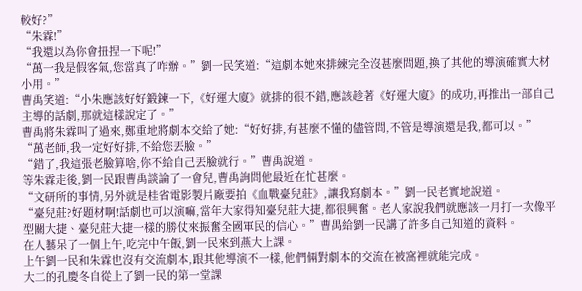較好?”
“朱霖!”
“我還以為你會扭捏一下呢!”
“萬一我是假客氣,您當真了咋辦。”劉一民笑道:“這劇本她來排練完全沒甚麼問題,換了其他的導演確實大材小用。”
曹禹笑道:“小朱應該好好鍛鍊一下,《好運大廈》就排的很不錯,應該趁著《好運大廈》的成功,再推出一部自己主導的話劇,那就這樣說定了。”
曹禹將朱霖叫了過來,鄭重地將劇本交給了她:“好好排,有甚麼不懂的儘管問,不管是導演還是我,都可以。”
“萬老師,我一定好好排,不給您丟臉。”
“錯了,我這張老臉算啥,你不給自己丟臉就行。”曹禹說道。
等朱霖走後,劉一民跟曹禹談論了一會兒,曹禹詢問他最近在忙甚麼。
“文研所的事情,另外就是桂省電影製片廠要拍《血戰臺兒莊》,讓我寫劇本。”劉一民老實地說道。
“臺兒莊?好題材啊!話劇也可以演嘛,當年大家得知臺兒莊大捷,都很興奮。老人家說我們就應該一月打一次像平型關大捷、臺兒莊大捷一樣的勝仗來振奮全國軍民的信心。”曹禺給劉一民講了許多自己知道的資料。
在人藝呆了一個上午,吃完中午飯,劉一民來到燕大上課。
上午劉一民和朱霖也沒有交流劇本,跟其他導演不一樣,他們倆對劇本的交流在被窩裡就能完成。
大二的孔慶冬自從上了劉一民的第一堂課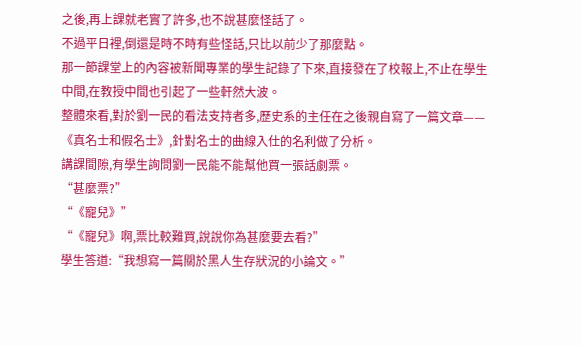之後,再上課就老實了許多,也不說甚麼怪話了。
不過平日裡,倒還是時不時有些怪話,只比以前少了那麼點。
那一節課堂上的內容被新聞專業的學生記錄了下來,直接發在了校報上,不止在學生中間,在教授中間也引起了一些軒然大波。
整體來看,對於劉一民的看法支持者多,歷史系的主任在之後親自寫了一篇文章——《真名士和假名士》,針對名士的曲線入仕的名利做了分析。
講課間隙,有學生詢問劉一民能不能幫他買一張話劇票。
“甚麼票?”
“《寵兒》”
“《寵兒》啊,票比較難買,說說你為甚麼要去看?”
學生答道:“我想寫一篇關於黑人生存狀況的小論文。”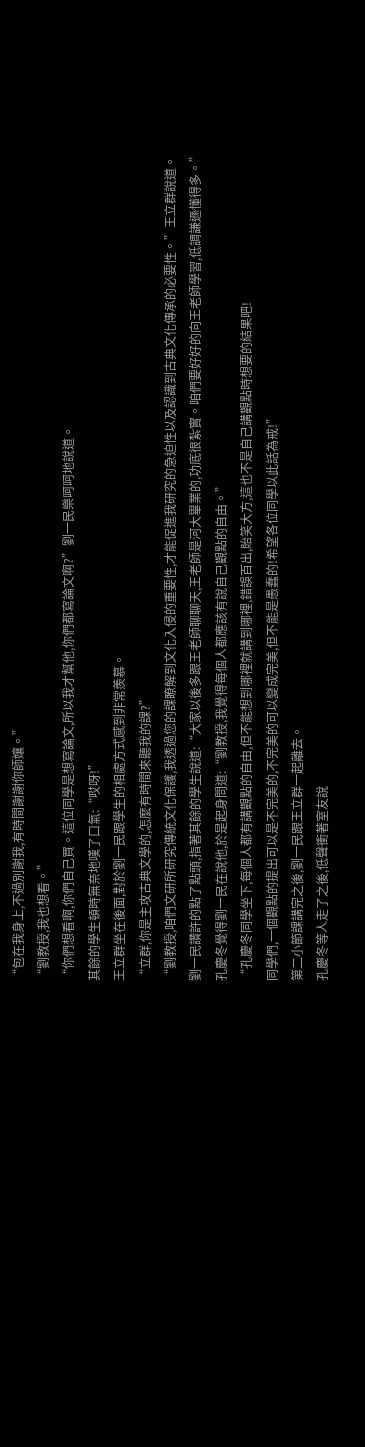“包在我身上,不過別謝我,有時間謝謝你師孃。”
“劉教授,我也想看。”
“你們想看啊,你們自己買。這位同學是想寫論文,所以我才幫他,你們都寫論文啊?”劉一民樂呵呵地說道。
其餘的學生頓時無奈地嘆了口氣:“哎呀!”
王立群坐在後面,對於劉一民跟學生的相處方式感到非常羨慕。
“立群,你是主攻古典文學的,怎麼有時間來聽我的課?”
“劉教授,咱們文研所研究傳統文化保護,我透過您的課瞭解到文化入侵的重要性,才能促進我研究的急迫性以及認識到古典文化傳承的必要性。”王立群說道。
劉一民讚許的點了點頭,指著其餘的學生說道:“大家以後多跟王老師聊聊天,王老師是河大畢業的,功底很紮實。咱們要好好的向王老師學習,低調謙遜懂得多。”
孔慶冬覺得劉一民在說他,於是起身問道:“劉教授,我覺得每個人都應該有說自己觀點的自由。”
“孔慶冬同學坐下,每個人都有講觀點的自由,但不能想到哪裡就講到哪裡,錯誤百出,貽笑大方,這也不是自己講觀點時想要的結果吧!
同學們,一個觀點的提出可以是不完美的,不完美的可以變成完美,但不能是愚蠢的!希望各位同學以此話為戒!”
第二小節課講完之後,劉一民跟王立群一起離去。
孔慶冬等人走了之後,低聲衝著室友說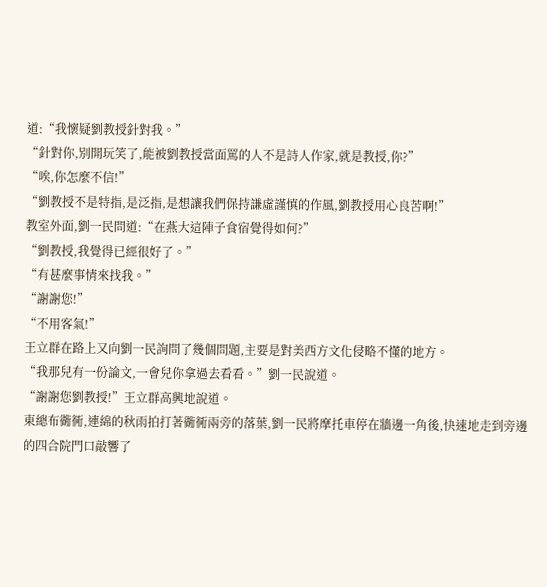道:“我懷疑劉教授針對我。”
“針對你,別開玩笑了,能被劉教授當面罵的人不是詩人作家,就是教授,你?”
“唉,你怎麼不信!”
“劉教授不是特指,是泛指,是想讓我們保持謙虛謹慎的作風,劉教授用心良苦啊!”
教室外面,劉一民問道:“在燕大這陣子食宿覺得如何?”
“劉教授,我覺得已經很好了。”
“有甚麼事情來找我。”
“謝謝您!”
“不用客氣!”
王立群在路上又向劉一民詢問了幾個問題,主要是對美西方文化侵略不懂的地方。
“我那兒有一份論文,一會兒你拿過去看看。”劉一民說道。
“謝謝您劉教授!”王立群高興地說道。
東總布衚衕,連綿的秋雨拍打著衚衕兩旁的落葉,劉一民將摩托車停在牆邊一角後,快速地走到旁邊的四合院門口敲響了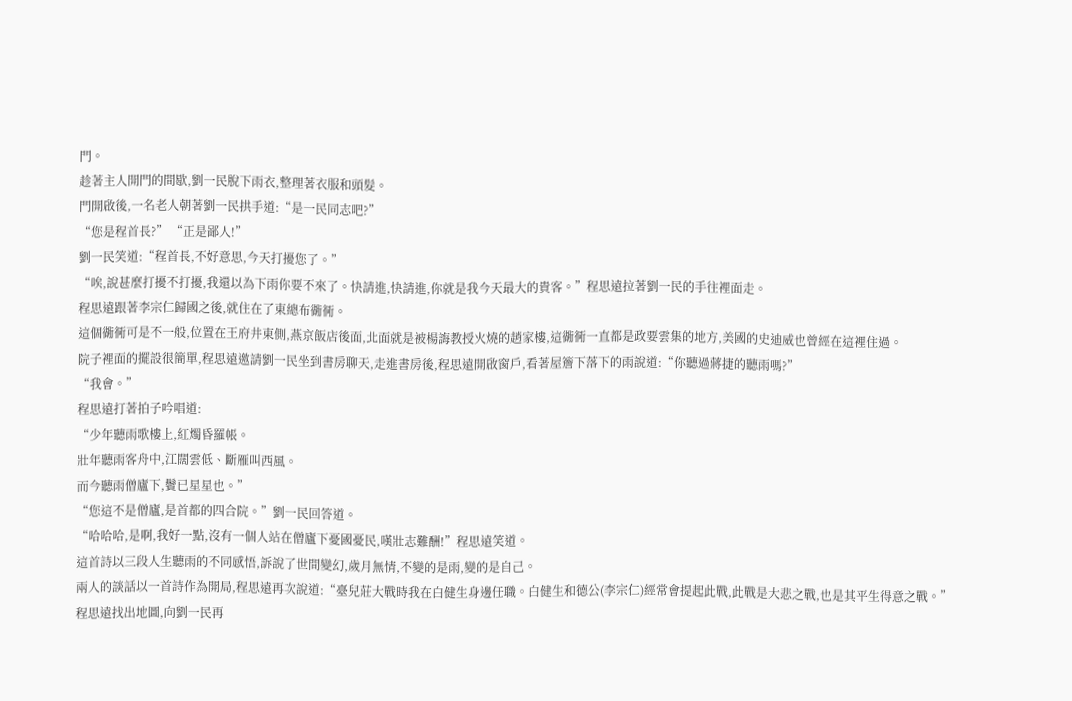門。
趁著主人開門的間歇,劉一民脫下雨衣,整理著衣服和頭髮。
門開啟後,一名老人朝著劉一民拱手道:“是一民同志吧?”
“您是程首長?” “正是鄙人!”
劉一民笑道:“程首長,不好意思,今天打擾您了。”
“唉,說甚麼打擾不打擾,我還以為下雨你要不來了。快請進,快請進,你就是我今天最大的貴客。”程思遠拉著劉一民的手往裡面走。
程思遠跟著李宗仁歸國之後,就住在了東總布衚衕。
這個衚衕可是不一般,位置在王府井東側,燕京飯店後面,北面就是被楊誨教授火燒的趙家樓,這衚衕一直都是政要雲集的地方,美國的史迪威也曾經在這裡住過。
院子裡面的擺設很簡單,程思遠邀請劉一民坐到書房聊天,走進書房後,程思遠開啟窗戶,看著屋簷下落下的雨說道:“你聽過蔣捷的聽雨嗎?”
“我會。”
程思遠打著拍子吟唱道:
“少年聽雨歌樓上,紅燭昏羅帳。
壯年聽雨客舟中,江闊雲低、斷雁叫西風。
而今聽雨僧廬下,鬢已星星也。”
“您這不是僧廬,是首都的四合院。”劉一民回答道。
“哈哈哈,是啊,我好一點,沒有一個人站在僧廬下憂國憂民,嘆壯志難酬!”程思遠笑道。
這首詩以三段人生聽雨的不同感悟,訴說了世間變幻,歲月無情,不變的是雨,變的是自己。
兩人的談話以一首詩作為開局,程思遠再次說道:“臺兒莊大戰時我在白健生身邊任職。白健生和德公(李宗仁)經常會提起此戰,此戰是大悲之戰,也是其平生得意之戰。”
程思遠找出地圖,向劉一民再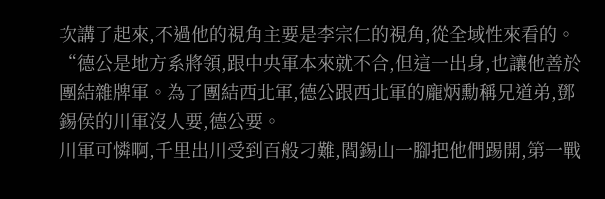次講了起來,不過他的視角主要是李宗仁的視角,從全域性來看的。
“德公是地方系將領,跟中央軍本來就不合,但這一出身,也讓他善於團結雜牌軍。為了團結西北軍,德公跟西北軍的龐炳勳稱兄道弟,鄧錫侯的川軍沒人要,德公要。
川軍可憐啊,千里出川受到百般刁難,閻錫山一腳把他們踢開,第一戰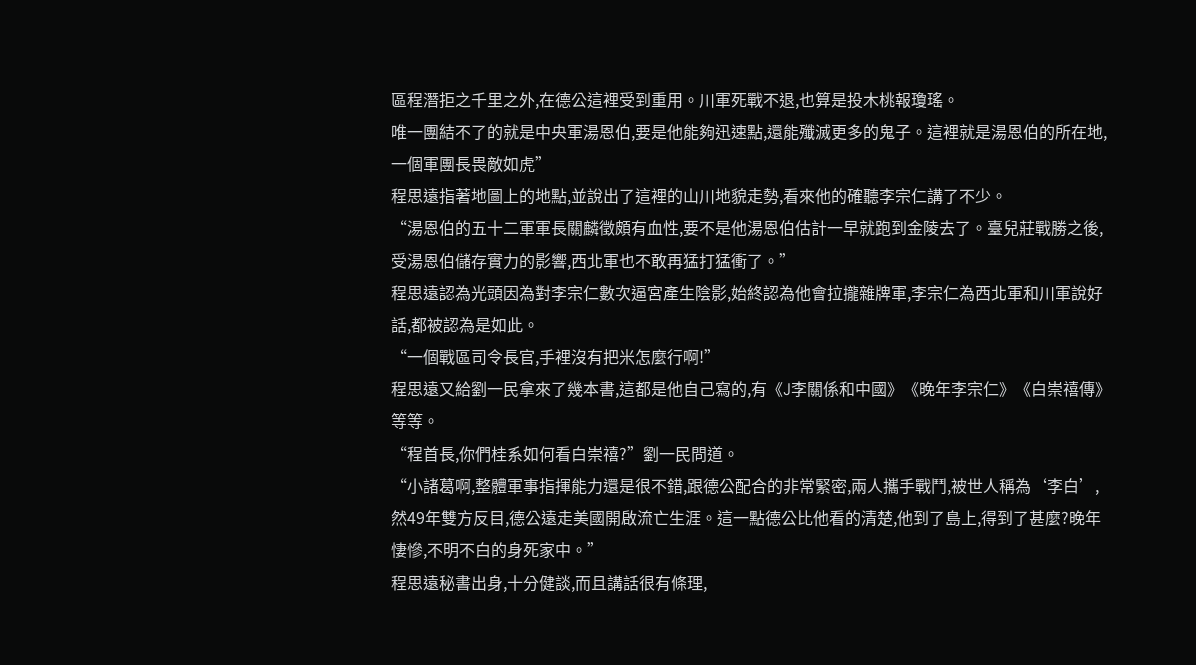區程潛拒之千里之外,在德公這裡受到重用。川軍死戰不退,也算是投木桃報瓊瑤。
唯一團結不了的就是中央軍湯恩伯,要是他能夠迅速點,還能殲滅更多的鬼子。這裡就是湯恩伯的所在地,一個軍團長畏敵如虎”
程思遠指著地圖上的地點,並說出了這裡的山川地貌走勢,看來他的確聽李宗仁講了不少。
“湯恩伯的五十二軍軍長關麟徵頗有血性,要不是他湯恩伯估計一早就跑到金陵去了。臺兒莊戰勝之後,受湯恩伯儲存實力的影響,西北軍也不敢再猛打猛衝了。”
程思遠認為光頭因為對李宗仁數次逼宮產生陰影,始終認為他會拉攏雜牌軍,李宗仁為西北軍和川軍說好話,都被認為是如此。
“一個戰區司令長官,手裡沒有把米怎麼行啊!”
程思遠又給劉一民拿來了幾本書,這都是他自己寫的,有《J李關係和中國》《晚年李宗仁》《白崇禧傳》等等。
“程首長,你們桂系如何看白崇禧?”劉一民問道。
“小諸葛啊,整體軍事指揮能力還是很不錯,跟德公配合的非常緊密,兩人攜手戰鬥,被世人稱為‘李白’,然49年雙方反目,德公遠走美國開啟流亡生涯。這一點德公比他看的清楚,他到了島上,得到了甚麼?晚年悽慘,不明不白的身死家中。”
程思遠秘書出身,十分健談,而且講話很有條理,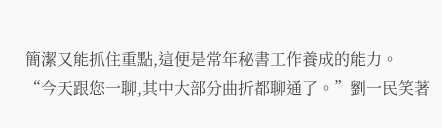簡潔又能抓住重點,這便是常年秘書工作養成的能力。
“今天跟您一聊,其中大部分曲折都聊通了。”劉一民笑著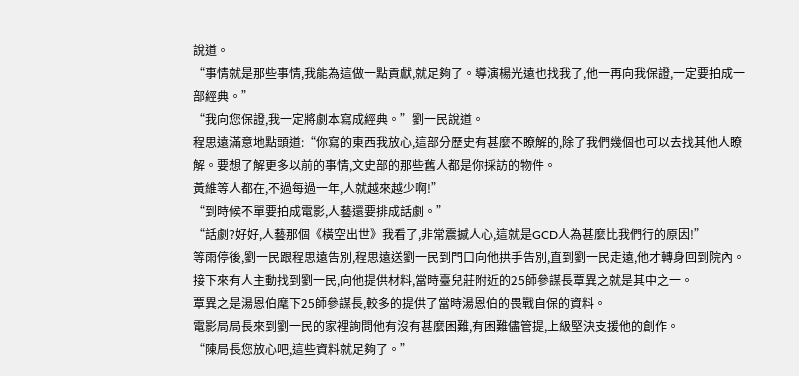說道。
“事情就是那些事情,我能為這做一點貢獻,就足夠了。導演楊光遠也找我了,他一再向我保證,一定要拍成一部經典。”
“我向您保證,我一定將劇本寫成經典。”劉一民說道。
程思遠滿意地點頭道:“你寫的東西我放心,這部分歷史有甚麼不瞭解的,除了我們幾個也可以去找其他人瞭解。要想了解更多以前的事情,文史部的那些舊人都是你採訪的物件。
黃維等人都在,不過每過一年,人就越來越少啊!”
“到時候不單要拍成電影,人藝還要排成話劇。”
“話劇?好好,人藝那個《橫空出世》我看了,非常震撼人心,這就是GCD人為甚麼比我們行的原因!”
等雨停後,劉一民跟程思遠告別,程思遠送劉一民到門口向他拱手告別,直到劉一民走遠,他才轉身回到院內。
接下來有人主動找到劉一民,向他提供材料,當時臺兒莊附近的25師參謀長覃異之就是其中之一。
覃異之是湯恩伯麾下25師參謀長,較多的提供了當時湯恩伯的畏戰自保的資料。
電影局局長來到劉一民的家裡詢問他有沒有甚麼困難,有困難儘管提,上級堅決支援他的創作。
“陳局長您放心吧,這些資料就足夠了。”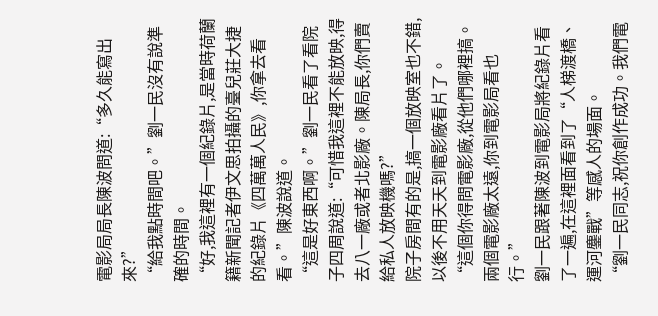電影局局長陳波問道:“多久能寫出來?”
“給我點時間吧。”劉一民沒有說準確的時間。
“好,我這裡有一個紀錄片,是當時荷蘭籍新聞記者伊文思拍攝的臺兒莊大捷的紀錄片《四萬萬人民》,你拿去看看。”陳波說道。
“這是好東西啊。”劉一民看了看院子四周說道:“可惜我這裡不能放映,得去八一廠或者北影廠。陳局長,你們賣給私人放映機嗎?”
院子房間有的是,搞一個放映室也不錯,以後不用天天到電影廠看片了。
“這個你得問電影廠,從他們哪裡搞。兩個電影廠太遠,你到電影局看也行。”
劉一民跟著陳波到電影局將紀錄片看了一遍,在這裡面看到了“人梯渡橋、運河鏖戰”等感人的場面。
“劉一民同志,祝你創作成功。我們電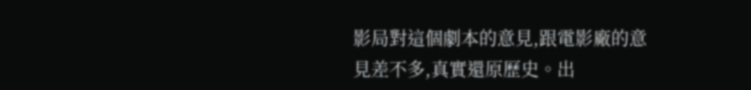影局對這個劇本的意見,跟電影廠的意見差不多,真實還原歷史。出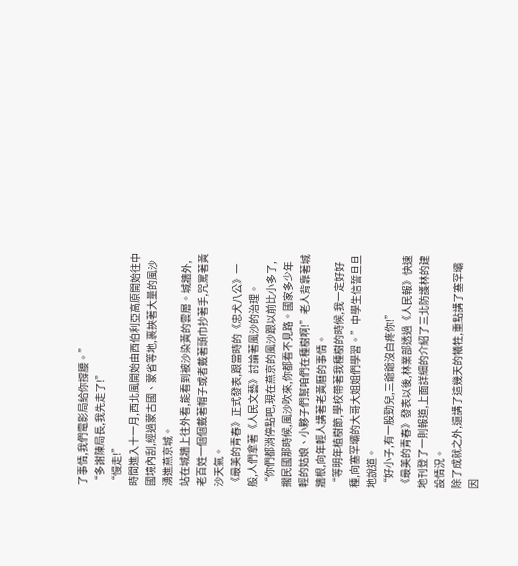了事情,我們電影局給你撐腰。”
“多謝陳局長,我先走了!”
“慢走!”
時間進入十一月,西北風開始由西伯利亞高原開始往中國境內刮,經過蒙古國、蒙省等地,裹挾著大量的風沙湧進燕京城。
站在城牆上往外看,能看到被沙染黃的雲層。城牆外,老百姓一個個戴著帽子或者戴著頭巾抄著手,咒罵著黃沙天氣。
《最美的青春》正式發表,跟當時的《忠犬八公》一般,人們拿著《人民文藝》討論著風沙的治理。
“你們都消停點吧,現在燕京的風沙跟以前比小多了,擱民國那時候,風沙吹來,你都看不見路。國家多少年輕的姑娘、小夥子們幫咱們在種樹啊!”老人背靠著城牆根,向年輕人講著老黃曆的事情。
“等明年植樹節,學校帶著我種樹的時候,我一定好好種,向塞罕壩的大哥大姐姐們學習。”中學生信誓旦旦地說道。
“好小子,有一股勁兒,三爺爺沒白疼你!”
《最美的青春》發表以後,林業部透過《人民報》快速地刊登了一則報道,上面詳細的介紹了三北防護林的建設情況。
除了成就之外,還講了這幾天的犧牲,重點講了塞罕壩因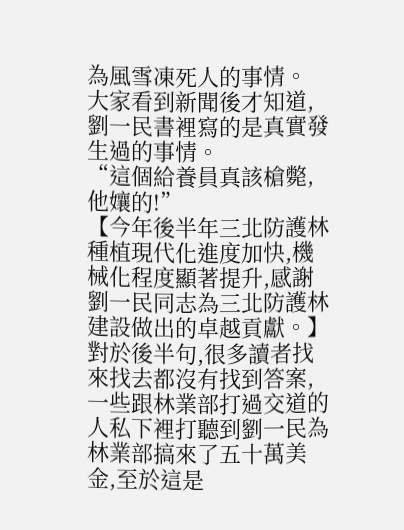為風雪凍死人的事情。
大家看到新聞後才知道,劉一民書裡寫的是真實發生過的事情。
“這個給養員真該槍斃,他孃的!”
【今年後半年三北防護林種植現代化進度加快,機械化程度顯著提升,感謝劉一民同志為三北防護林建設做出的卓越貢獻。】
對於後半句,很多讀者找來找去都沒有找到答案,一些跟林業部打過交道的人私下裡打聽到劉一民為林業部搞來了五十萬美金,至於這是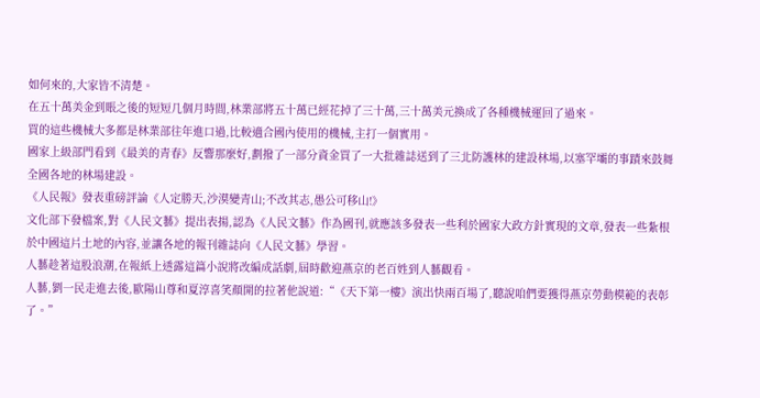如何來的,大家皆不清楚。
在五十萬美金到賬之後的短短几個月時間,林業部將五十萬已經花掉了三十萬,三十萬美元換成了各種機械運回了過來。
買的這些機械大多都是林業部往年進口過,比較適合國內使用的機械,主打一個實用。
國家上級部門看到《最美的青春》反響那麼好,劃撥了一部分資金買了一大批雜誌送到了三北防護林的建設林場,以塞罕壩的事蹟來鼓舞全國各地的林場建設。
《人民報》發表重磅評論《人定勝天,沙漠變青山;不改其志,愚公可移山!》
文化部下發檔案,對《人民文藝》提出表揚,認為《人民文藝》作為國刊,就應該多發表一些利於國家大政方針實現的文章,發表一些紮根於中國這片土地的內容,並讓各地的報刊雜誌向《人民文藝》學習。
人藝趁著這股浪潮,在報紙上透露這篇小說將改編成話劇,屆時歡迎燕京的老百姓到人藝觀看。
人藝,劉一民走進去後,歐陽山尊和夏淳喜笑顏開的拉著他說道:“《天下第一樓》演出快兩百場了,聽說咱們要獲得燕京勞動模範的表彰了。”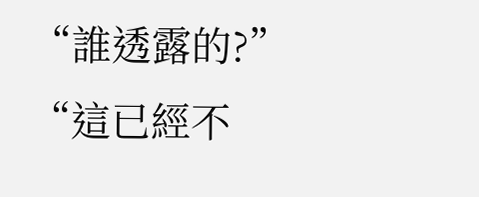“誰透露的?”
“這已經不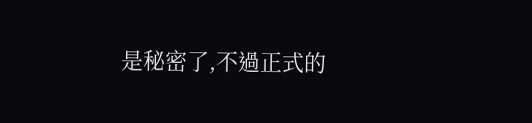是秘密了,不過正式的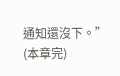通知還沒下。”
(本章完)